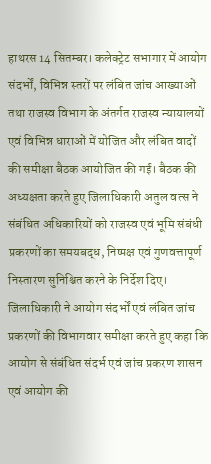हाथरस 14 सितम्बर। कलेक्ट्रेट सभागार में आयोग संदर्भों, विभिन्न स्तरों पर लंबित जांच आख्याओं तथा राजस्व विभाग के अंतर्गत राजस्व न्यायालयों एवं विभिन्न धाराओं में योजित और लंबित वादों की समीक्षा बैठक आयोजित की गई। बैठक की अध्यक्षता करते हुए जिलाधिकारी अतुल वत्स ने संबंधित अधिकारियों को राजस्व एवं भूमि संबंधी प्रकरणों का समयबद्ध, निष्पक्ष एवं गुणवत्तापूर्ण निस्तारण सुनिश्चित करने के निर्देश दिए। जिलाधिकारी ने आयोग संदर्भों एवं लंबित जांच प्रकरणों की विभागवार समीक्षा करते हुए कहा कि आयोग से संबंधित संदर्भ एवं जांच प्रकरण शासन एवं आयोग की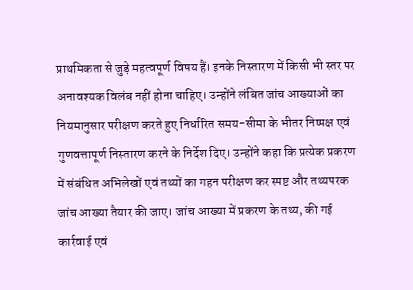प्राथमिकता से जुड़े महत्वपूर्ण विषय हैं। इनके निस्तारण में किसी भी स्तर पर अनावश्यक विलंब नहीं होना चाहिए। उन्होंने लंबित जांच आख्याओं का नियमानुसार परीक्षण करते हुए निर्धारित समय-सीमा के भीतर निष्पक्ष एवं गुणवत्तापूर्ण निस्तारण करने के निर्देश दिए। उन्होंने कहा कि प्रत्येक प्रकरण में संबंधित अभिलेखों एवं तथ्यों का गहन परीक्षण कर स्पष्ट और तथ्यपरक जांच आख्या तैयार की जाए। जांच आख्या में प्रकरण के तथ्य, की गई कार्रवाई एवं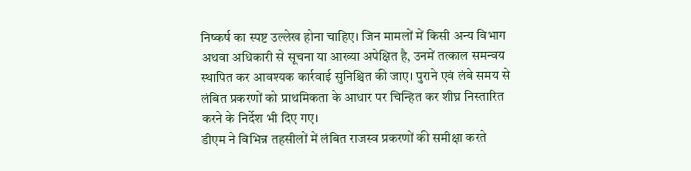निष्कर्ष का स्पष्ट उल्लेख होना चाहिए। जिन मामलों में किसी अन्य विभाग अथवा अधिकारी से सूचना या आख्या अपेक्षित है, उनमें तत्काल समन्वय स्थापित कर आवश्यक कार्रवाई सुनिश्चित की जाए। पुराने एवं लंबे समय से लंबित प्रकरणों को प्राथमिकता के आधार पर चिन्हित कर शीघ्र निस्तारित करने के निर्देश भी दिए गए।
डीएम ने विभिन्न तहसीलों में लंबित राजस्व प्रकरणों की समीक्षा करते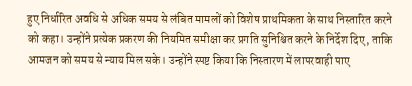हुए निर्धारित अवधि से अधिक समय से लंबित मामलों को विशेष प्राथमिकता के साथ निस्तारित करने को कहा। उन्होंने प्रत्येक प्रकरण की नियमित समीक्षा कर प्रगति सुनिश्चित करने के निर्देश दिए, ताकि आमजन को समय से न्याय मिल सके। उन्होंने स्पष्ट किया कि निस्तारण में लापरवाही पाए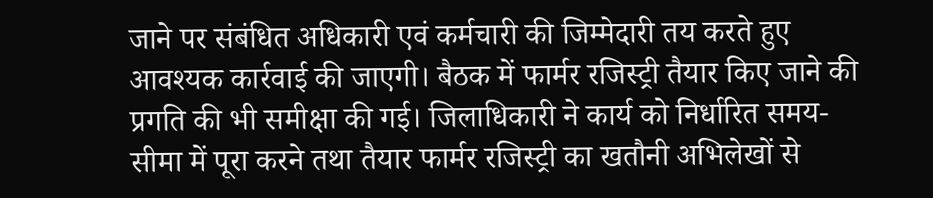जाने पर संबंधित अधिकारी एवं कर्मचारी की जिम्मेदारी तय करते हुए आवश्यक कार्रवाई की जाएगी। बैठक में फार्मर रजिस्ट्री तैयार किए जाने की प्रगति की भी समीक्षा की गई। जिलाधिकारी ने कार्य को निर्धारित समय-सीमा में पूरा करने तथा तैयार फार्मर रजिस्ट्री का खतौनी अभिलेखों से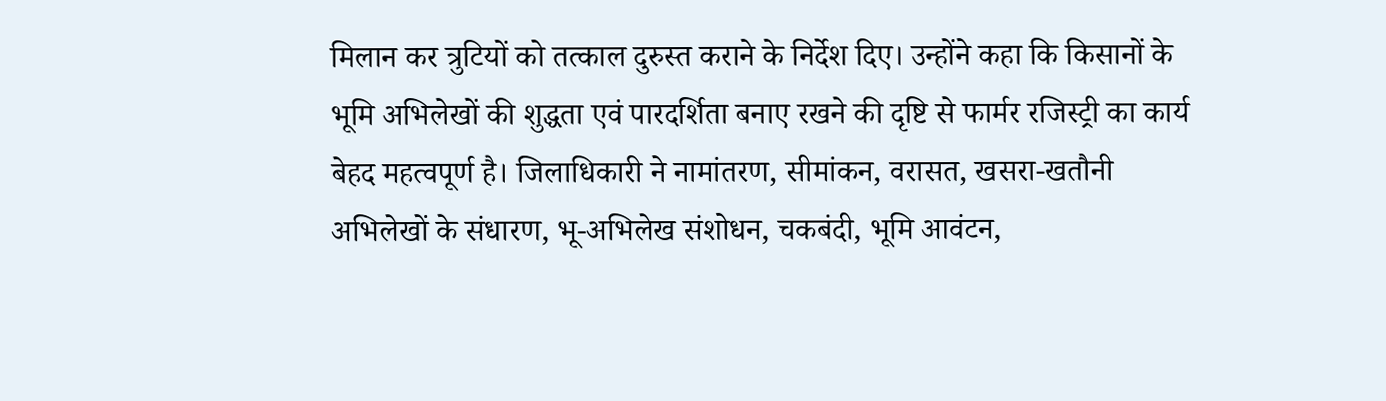मिलान कर त्रुटियों को तत्काल दुरुस्त कराने के निर्देश दिए। उन्होंने कहा कि किसानों के भूमि अभिलेखों की शुद्धता एवं पारदर्शिता बनाए रखने की दृष्टि से फार्मर रजिस्ट्री का कार्य बेहद महत्वपूर्ण है। जिलाधिकारी ने नामांतरण, सीमांकन, वरासत, खसरा-खतौनी अभिलेखों के संधारण, भू-अभिलेख संशोधन, चकबंदी, भूमि आवंटन,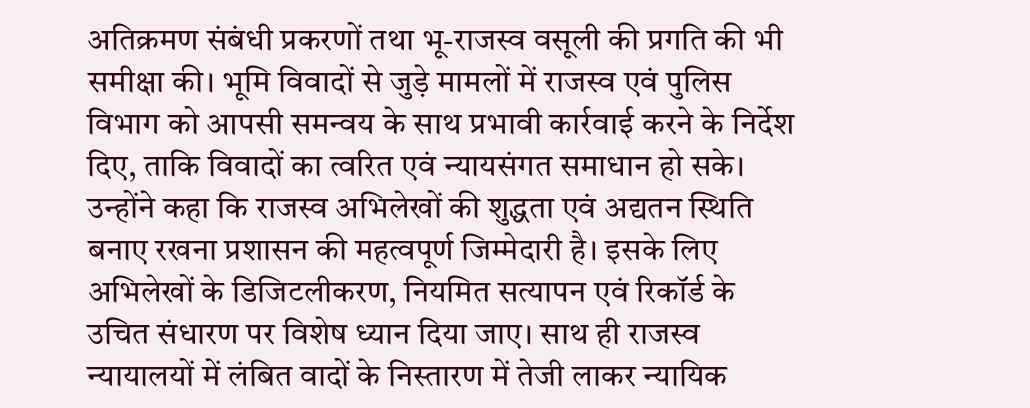अतिक्रमण संबंधी प्रकरणों तथा भू-राजस्व वसूली की प्रगति की भी समीक्षा की। भूमि विवादों से जुड़े मामलों में राजस्व एवं पुलिस विभाग को आपसी समन्वय के साथ प्रभावी कार्रवाई करने के निर्देश दिए, ताकि विवादों का त्वरित एवं न्यायसंगत समाधान हो सके।
उन्होंने कहा कि राजस्व अभिलेखों की शुद्धता एवं अद्यतन स्थिति बनाए रखना प्रशासन की महत्वपूर्ण जिम्मेदारी है। इसके लिए अभिलेखों के डिजिटलीकरण, नियमित सत्यापन एवं रिकॉर्ड के उचित संधारण पर विशेष ध्यान दिया जाए। साथ ही राजस्व न्यायालयों में लंबित वादों के निस्तारण में तेजी लाकर न्यायिक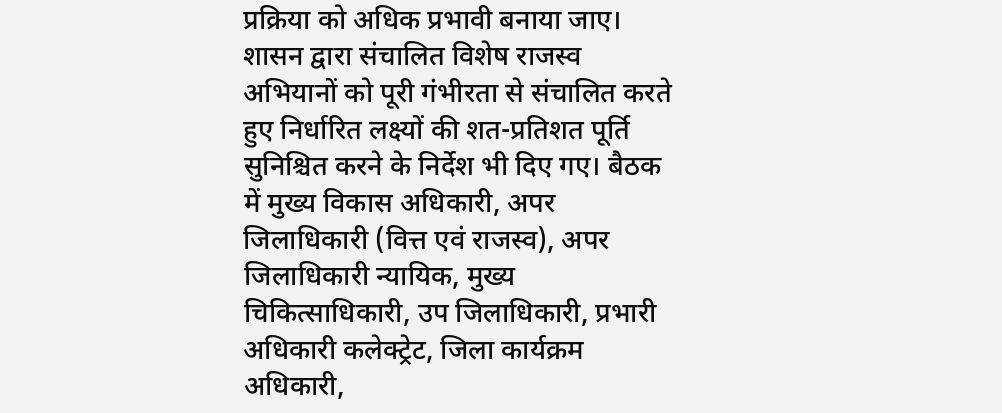प्रक्रिया को अधिक प्रभावी बनाया जाए। शासन द्वारा संचालित विशेष राजस्व अभियानों को पूरी गंभीरता से संचालित करते हुए निर्धारित लक्ष्यों की शत-प्रतिशत पूर्ति सुनिश्चित करने के निर्देश भी दिए गए। बैठक में मुख्य विकास अधिकारी, अपर जिलाधिकारी (वित्त एवं राजस्व), अपर जिलाधिकारी न्यायिक, मुख्य चिकित्साधिकारी, उप जिलाधिकारी, प्रभारी अधिकारी कलेक्ट्रेट, जिला कार्यक्रम अधिकारी,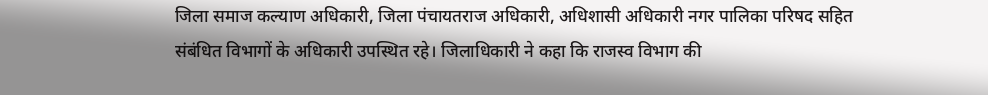जिला समाज कल्याण अधिकारी, जिला पंचायतराज अधिकारी, अधिशासी अधिकारी नगर पालिका परिषद सहित संबंधित विभागों के अधिकारी उपस्थित रहे। जिलाधिकारी ने कहा कि राजस्व विभाग की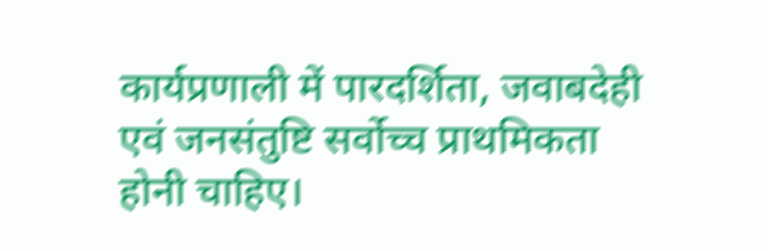कार्यप्रणाली में पारदर्शिता, जवाबदेही एवं जनसंतुष्टि सर्वोच्च प्राथमिकता होनी चाहिए।